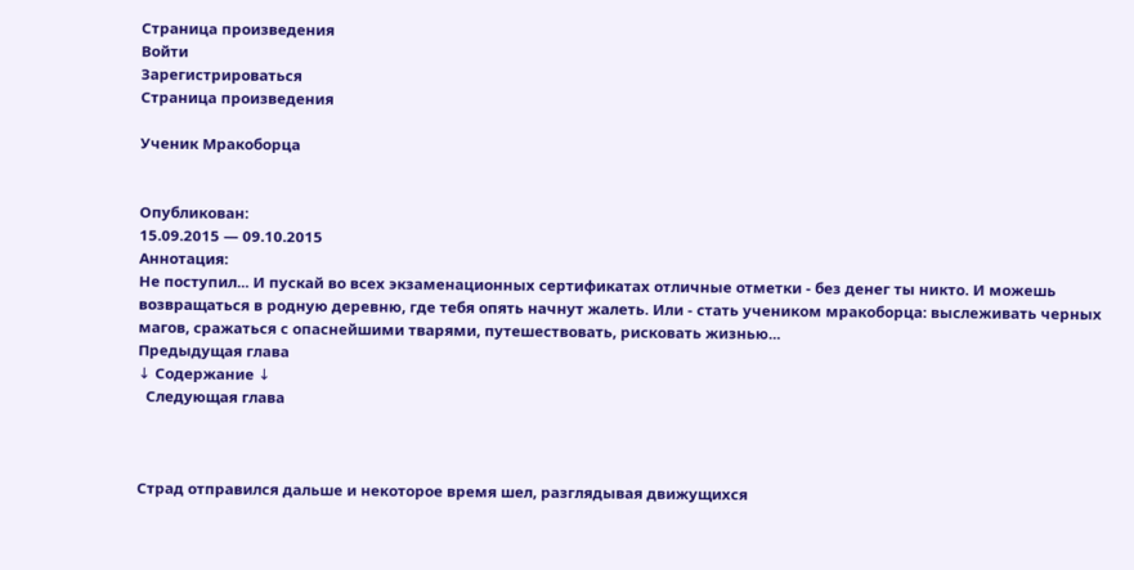Страница произведения
Войти
Зарегистрироваться
Страница произведения

Ученик Мракоборца


Опубликован:
15.09.2015 — 09.10.2015
Аннотация:
Не поступил... И пускай во всех экзаменационных сертификатах отличные отметки - без денег ты никто. И можешь возвращаться в родную деревню, где тебя опять начнут жалеть. Или - стать учеником мракоборца: выслеживать черных магов, сражаться с опаснейшими тварями, путешествовать, рисковать жизнью...
Предыдущая глава
↓ Содержание ↓
  Следующая глава



Страд отправился дальше и некоторое время шел, разглядывая движущихся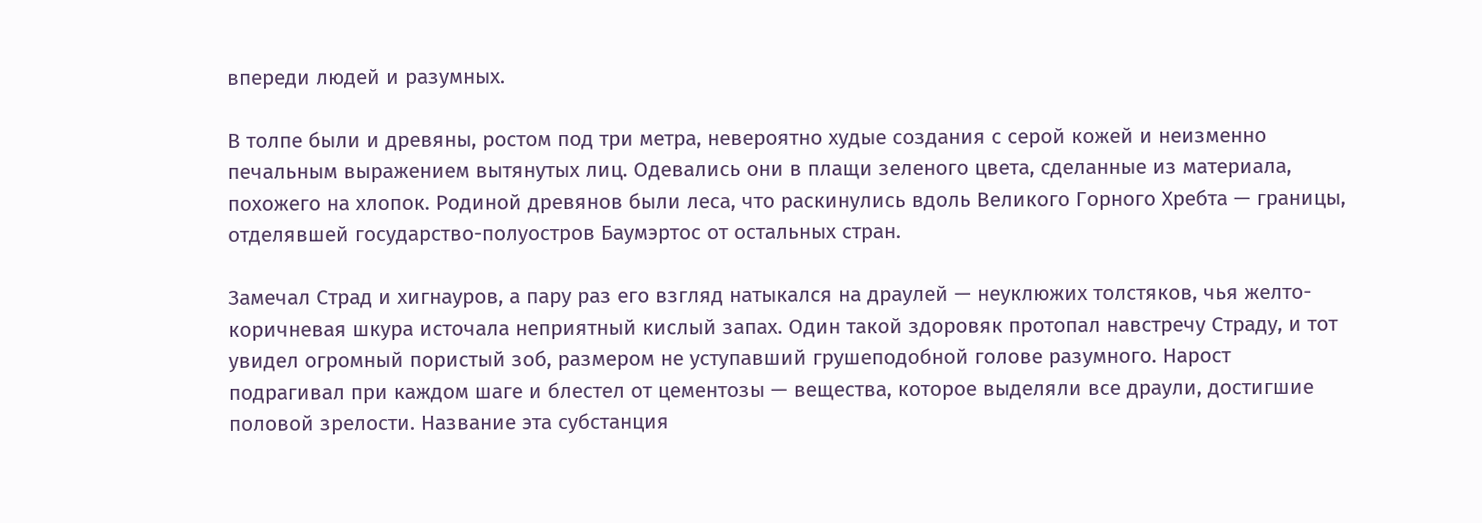впереди людей и разумных.

В толпе были и древяны, ростом под три метра, невероятно худые создания с серой кожей и неизменно печальным выражением вытянутых лиц. Одевались они в плащи зеленого цвета, сделанные из материала, похожего на хлопок. Родиной древянов были леса, что раскинулись вдоль Великого Горного Хребта — границы, отделявшей государство-полуостров Баумэртос от остальных стран.

Замечал Страд и хигнауров, а пару раз его взгляд натыкался на драулей — неуклюжих толстяков, чья желто-коричневая шкура источала неприятный кислый запах. Один такой здоровяк протопал навстречу Страду, и тот увидел огромный пористый зоб, размером не уступавший грушеподобной голове разумного. Нарост подрагивал при каждом шаге и блестел от цементозы — вещества, которое выделяли все драули, достигшие половой зрелости. Название эта субстанция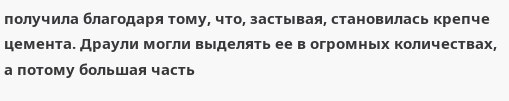получила благодаря тому, что, застывая, становилась крепче цемента. Драули могли выделять ее в огромных количествах, а потому большая часть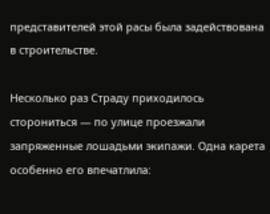представителей этой расы была задействована в строительстве.

Несколько раз Страду приходилось сторониться — по улице проезжали запряженные лошадьми экипажи. Одна карета особенно его впечатлила: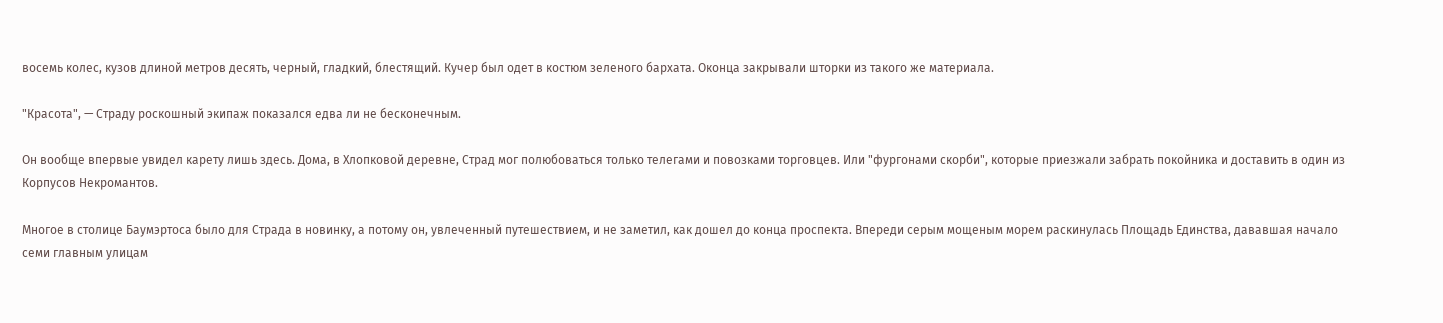восемь колес, кузов длиной метров десять, черный, гладкий, блестящий. Кучер был одет в костюм зеленого бархата. Оконца закрывали шторки из такого же материала.

"Красота", — Страду роскошный экипаж показался едва ли не бесконечным.

Он вообще впервые увидел карету лишь здесь. Дома, в Хлопковой деревне, Страд мог полюбоваться только телегами и повозками торговцев. Или "фургонами скорби", которые приезжали забрать покойника и доставить в один из Корпусов Некромантов.

Многое в столице Баумэртоса было для Страда в новинку, а потому он, увлеченный путешествием, и не заметил, как дошел до конца проспекта. Впереди серым мощеным морем раскинулась Площадь Единства, дававшая начало семи главным улицам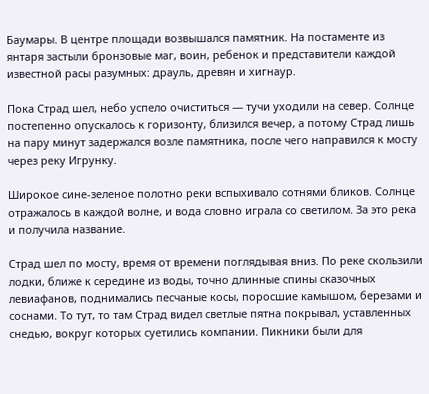Баумары. В центре площади возвышался памятник. На постаменте из янтаря застыли бронзовые маг, воин, ребенок и представители каждой известной расы разумных: драуль, древян и хигнаур.

Пока Страд шел, небо успело очиститься — тучи уходили на север. Солнце постепенно опускалось к горизонту, близился вечер, а потому Страд лишь на пару минут задержался возле памятника, после чего направился к мосту через реку Игрунку.

Широкое сине-зеленое полотно реки вспыхивало сотнями бликов. Солнце отражалось в каждой волне, и вода словно играла со светилом. За это река и получила название.

Страд шел по мосту, время от времени поглядывая вниз. По реке скользили лодки, ближе к середине из воды, точно длинные спины сказочных левиафанов, поднимались песчаные косы, поросшие камышом, березами и соснами. То тут, то там Страд видел светлые пятна покрывал, уставленных снедью, вокруг которых суетились компании. Пикники были для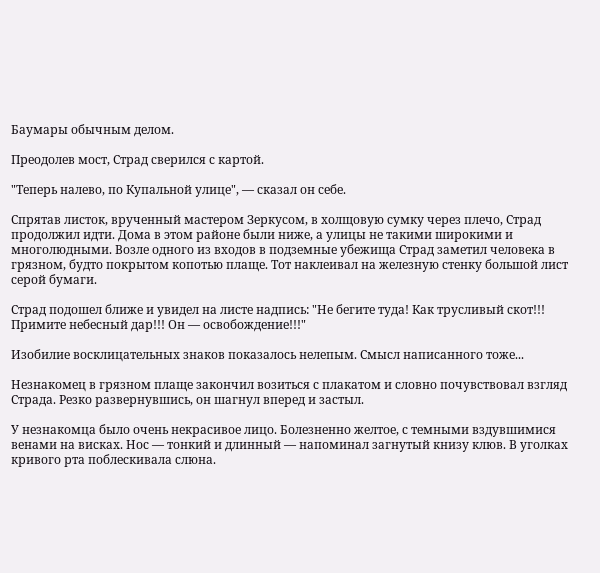Баумары обычным делом.

Преодолев мост, Страд сверился с картой.

"Теперь налево, по Купальной улице", — сказал он себе.

Спрятав листок, врученный мастером Зеркусом, в холщовую сумку через плечо, Страд продолжил идти. Дома в этом районе были ниже, а улицы не такими широкими и многолюдными. Возле одного из входов в подземные убежища Страд заметил человека в грязном, будто покрытом копотью плаще. Тот наклеивал на железную стенку большой лист серой бумаги.

Страд подошел ближе и увидел на листе надпись: "Не бегите туда! Как трусливый скот!!! Примите небесный дар!!! Он — освобождение!!!"

Изобилие восклицательных знаков показалось нелепым. Смысл написанного тоже...

Незнакомец в грязном плаще закончил возиться с плакатом и словно почувствовал взгляд Страда. Резко развернувшись, он шагнул вперед и застыл.

У незнакомца было очень некрасивое лицо. Болезненно желтое, с темными вздувшимися венами на висках. Нос — тонкий и длинный — напоминал загнутый книзу клюв. В уголках кривого рта поблескивала слюна.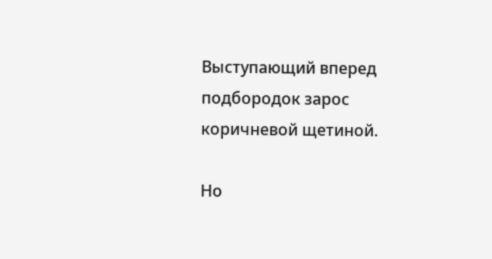Выступающий вперед подбородок зарос коричневой щетиной.

Но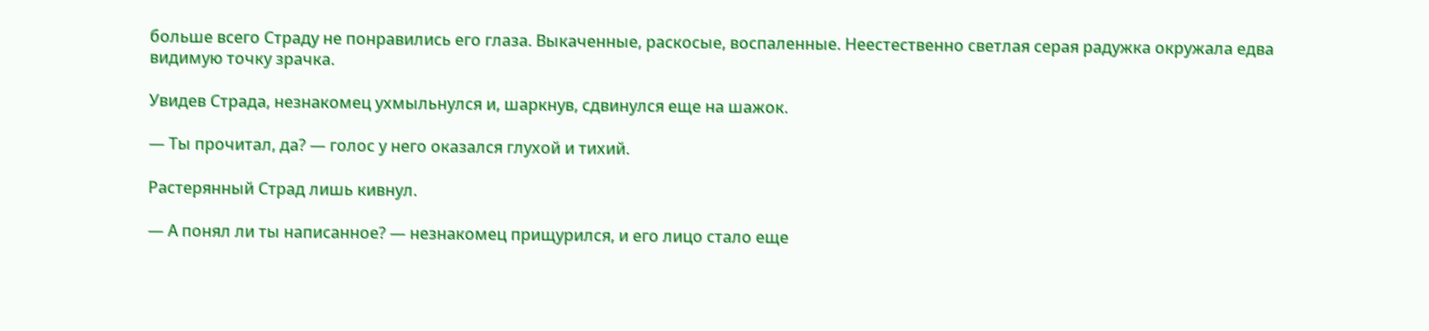больше всего Страду не понравились его глаза. Выкаченные, раскосые, воспаленные. Неестественно светлая серая радужка окружала едва видимую точку зрачка.

Увидев Страда, незнакомец ухмыльнулся и, шаркнув, сдвинулся еще на шажок.

— Ты прочитал, да? — голос у него оказался глухой и тихий.

Растерянный Страд лишь кивнул.

— А понял ли ты написанное? — незнакомец прищурился, и его лицо стало еще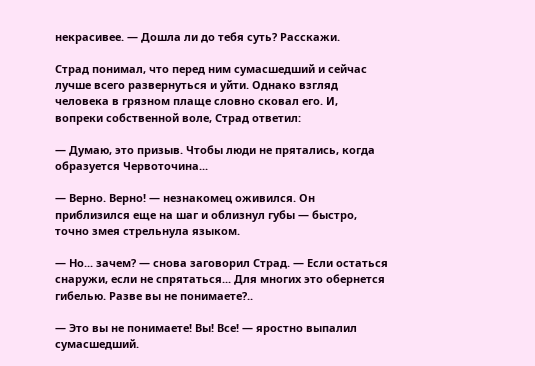некрасивее. — Дошла ли до тебя суть? Расскажи.

Страд понимал, что перед ним сумасшедший и сейчас лучше всего развернуться и уйти. Однако взгляд человека в грязном плаще словно сковал его. И, вопреки собственной воле, Страд ответил:

— Думаю, это призыв. Чтобы люди не прятались, когда образуется Червоточина...

— Верно. Верно! — незнакомец оживился. Он приблизился еще на шаг и облизнул губы — быстро, точно змея стрельнула языком.

— Но... зачем? — снова заговорил Страд. — Если остаться снаружи, если не спрятаться... Для многих это обернется гибелью. Разве вы не понимаете?..

— Это вы не понимаете! Вы! Все! — яростно выпалил сумасшедший.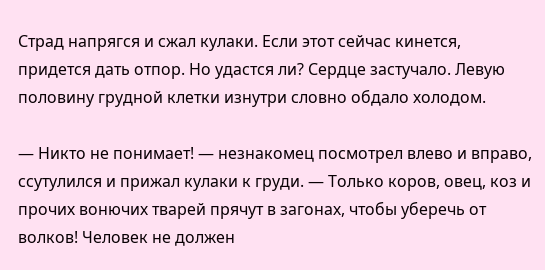Страд напрягся и сжал кулаки. Если этот сейчас кинется, придется дать отпор. Но удастся ли? Сердце застучало. Левую половину грудной клетки изнутри словно обдало холодом.

— Никто не понимает! — незнакомец посмотрел влево и вправо, ссутулился и прижал кулаки к груди. — Только коров, овец, коз и прочих вонючих тварей прячут в загонах, чтобы уберечь от волков! Человек не должен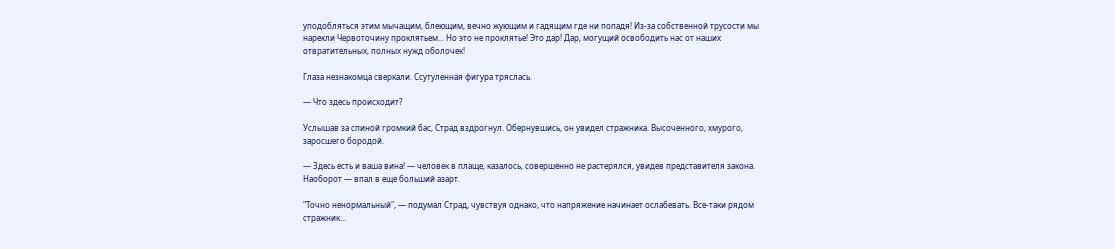уподобляться этим мычащим, блеющим, вечно жующим и гадящим где ни попадя! Из-за собственной трусости мы нарекли Червоточину проклятьем... Но это не проклятье! Это дар! Дар, могущий освободить нас от наших отвратительных, полных нужд оболочек!

Глаза незнакомца сверкали. Ссутуленная фигура тряслась.

— Что здесь происходит?

Услышав за спиной громкий бас, Страд вздрогнул. Обернувшись, он увидел стражника. Высоченного, хмурого, заросшего бородой.

— Здесь есть и ваша вина! — человек в плаще, казалось, совершенно не растерялся, увидев представителя закона. Наоборот — впал в еще больший азарт.

"Точно ненормальный", — подумал Страд, чувствуя однако, что напряжение начинает ослабевать. Все-таки рядом стражник...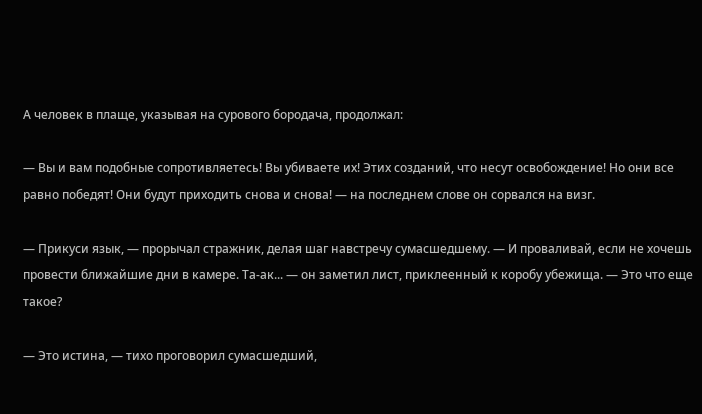А человек в плаще, указывая на сурового бородача, продолжал:

— Вы и вам подобные сопротивляетесь! Вы убиваете их! Этих созданий, что несут освобождение! Но они все равно победят! Они будут приходить снова и снова! — на последнем слове он сорвался на визг.

— Прикуси язык, — прорычал стражник, делая шаг навстречу сумасшедшему. — И проваливай, если не хочешь провести ближайшие дни в камере. Та-ак... — он заметил лист, приклеенный к коробу убежища. — Это что еще такое?

— Это истина, — тихо проговорил сумасшедший,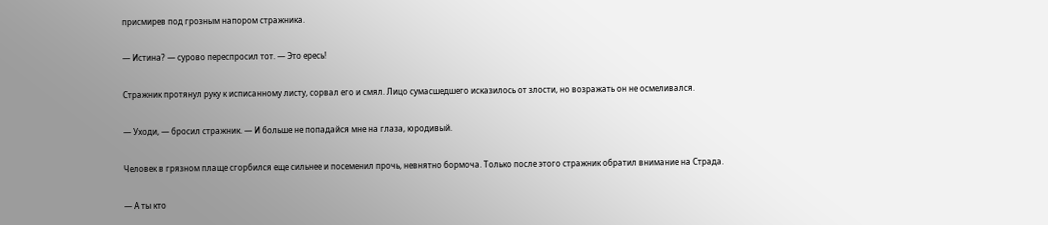присмирев под грозным напором стражника.

— Истина? — сурово переспросил тот. — Это ересь!

Стражник протянул руку к исписанному листу, сорвал его и смял. Лицо сумасшедшего исказилось от злости, но возражать он не осмеливался.

— Уходи, — бросил стражник. — И больше не попадайся мне на глаза, юродивый.

Человек в грязном плаще сгорбился еще сильнее и посеменил прочь, невнятно бормоча. Только после этого стражник обратил внимание на Страда.

— А ты кто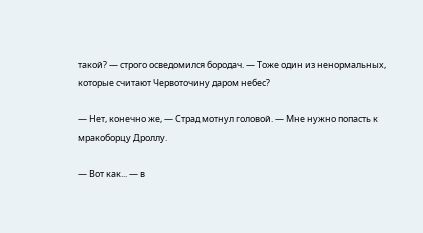такой? — строго осведомился бородач. — Тоже один из ненормальных, которые считают Червоточину даром небес?

— Нет, конечно же, — Страд мотнул головой. — Мне нужно попасть к мракоборцу Дроллу.

— Вот как... — в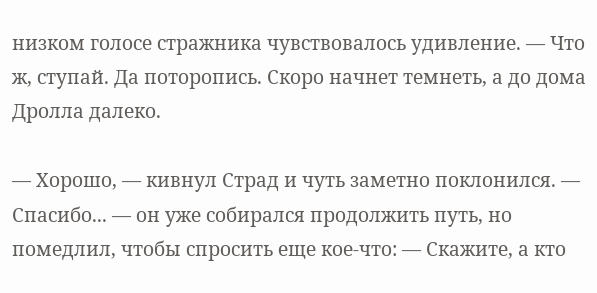низком голосе стражника чувствовалось удивление. — Что ж, ступай. Да поторопись. Скоро начнет темнеть, а до дома Дролла далеко.

— Хорошо, — кивнул Страд и чуть заметно поклонился. — Спасибо... — он уже собирался продолжить путь, но помедлил, чтобы спросить еще кое-что: — Скажите, а кто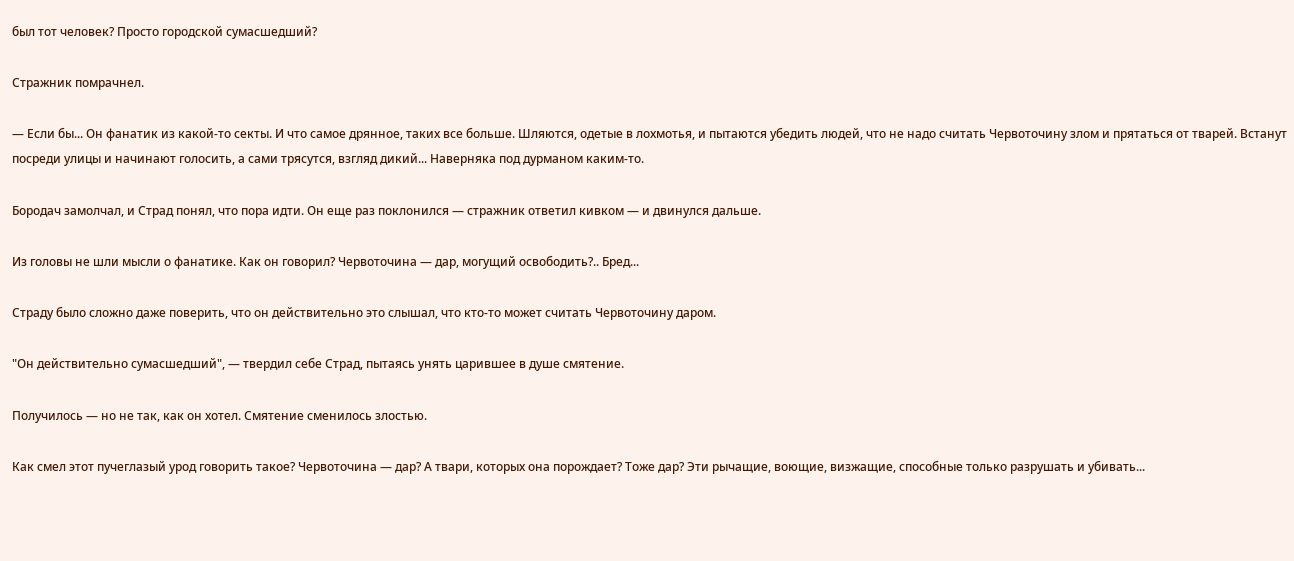был тот человек? Просто городской сумасшедший?

Стражник помрачнел.

— Если бы... Он фанатик из какой-то секты. И что самое дрянное, таких все больше. Шляются, одетые в лохмотья, и пытаются убедить людей, что не надо считать Червоточину злом и прятаться от тварей. Встанут посреди улицы и начинают голосить, а сами трясутся, взгляд дикий... Наверняка под дурманом каким-то.

Бородач замолчал, и Страд понял, что пора идти. Он еще раз поклонился — стражник ответил кивком — и двинулся дальше.

Из головы не шли мысли о фанатике. Как он говорил? Червоточина — дар, могущий освободить?.. Бред...

Страду было сложно даже поверить, что он действительно это слышал, что кто-то может считать Червоточину даром.

"Он действительно сумасшедший", — твердил себе Страд, пытаясь унять царившее в душе смятение.

Получилось — но не так, как он хотел. Смятение сменилось злостью.

Как смел этот пучеглазый урод говорить такое? Червоточина — дар? А твари, которых она порождает? Тоже дар? Эти рычащие, воющие, визжащие, способные только разрушать и убивать...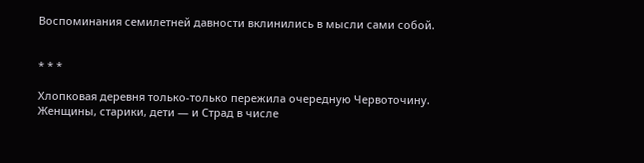Воспоминания семилетней давности вклинились в мысли сами собой.


* * *

Хлопковая деревня только-только пережила очередную Червоточину. Женщины, старики, дети — и Страд в числе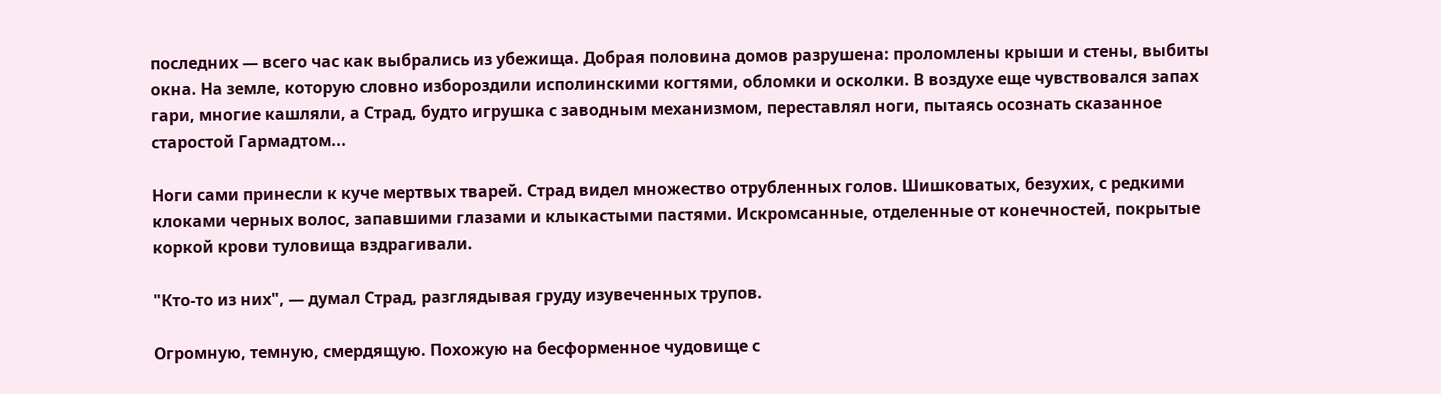последних — всего час как выбрались из убежища. Добрая половина домов разрушена: проломлены крыши и стены, выбиты окна. На земле, которую словно избороздили исполинскими когтями, обломки и осколки. В воздухе еще чувствовался запах гари, многие кашляли, а Страд, будто игрушка с заводным механизмом, переставлял ноги, пытаясь осознать сказанное старостой Гармадтом...

Ноги сами принесли к куче мертвых тварей. Страд видел множество отрубленных голов. Шишковатых, безухих, с редкими клоками черных волос, запавшими глазами и клыкастыми пастями. Искромсанные, отделенные от конечностей, покрытые коркой крови туловища вздрагивали.

"Кто-то из них", — думал Страд, разглядывая груду изувеченных трупов.

Огромную, темную, смердящую. Похожую на бесформенное чудовище с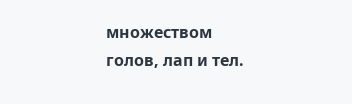множеством голов, лап и тел.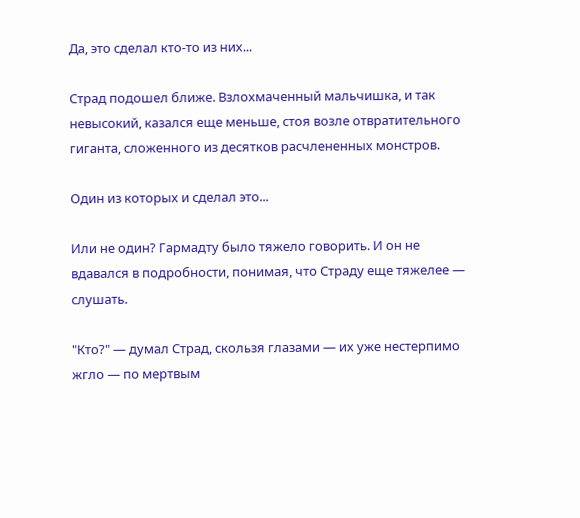Да, это сделал кто-то из них...

Страд подошел ближе. Взлохмаченный мальчишка, и так невысокий, казался еще меньше, стоя возле отвратительного гиганта, сложенного из десятков расчлененных монстров.

Один из которых и сделал это...

Или не один? Гармадту было тяжело говорить. И он не вдавался в подробности, понимая, что Страду еще тяжелее — слушать.

"Кто?" — думал Страд, скользя глазами — их уже нестерпимо жгло — по мертвым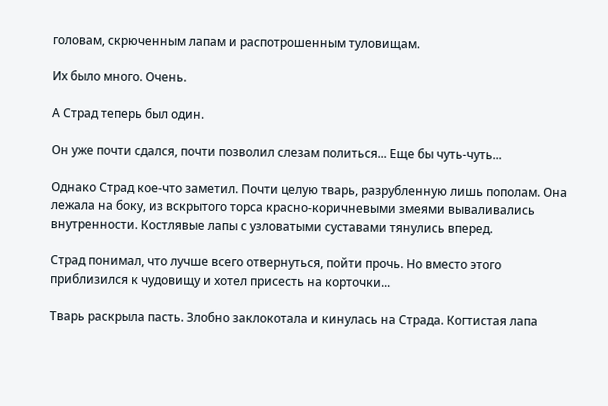головам, скрюченным лапам и распотрошенным туловищам.

Их было много. Очень.

А Страд теперь был один.

Он уже почти сдался, почти позволил слезам политься... Еще бы чуть-чуть...

Однако Страд кое-что заметил. Почти целую тварь, разрубленную лишь пополам. Она лежала на боку, из вскрытого торса красно-коричневыми змеями вываливались внутренности. Костлявые лапы с узловатыми суставами тянулись вперед.

Страд понимал, что лучше всего отвернуться, пойти прочь. Но вместо этого приблизился к чудовищу и хотел присесть на корточки...

Тварь раскрыла пасть. Злобно заклокотала и кинулась на Страда. Когтистая лапа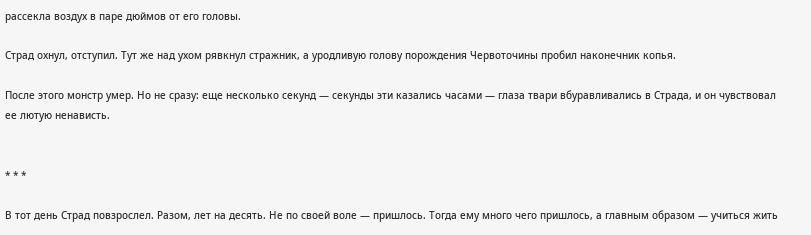рассекла воздух в паре дюймов от его головы.

Страд охнул, отступил. Тут же над ухом рявкнул стражник, а уродливую голову порождения Червоточины пробил наконечник копья.

После этого монстр умер. Но не сразу: еще несколько секунд — секунды эти казались часами — глаза твари вбуравливались в Страда, и он чувствовал ее лютую ненависть.


* * *

В тот день Страд повзрослел. Разом, лет на десять. Не по своей воле — пришлось. Тогда ему много чего пришлось, а главным образом — учиться жить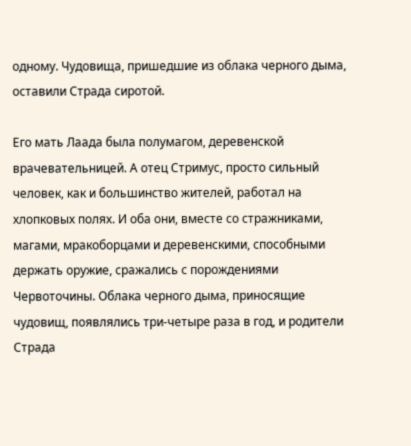одному. Чудовища, пришедшие из облака черного дыма, оставили Страда сиротой.

Его мать Лаада была полумагом, деревенской врачевательницей. А отец Стримус, просто сильный человек, как и большинство жителей, работал на хлопковых полях. И оба они, вместе со стражниками, магами, мракоборцами и деревенскими, способными держать оружие, сражались с порождениями Червоточины. Облака черного дыма, приносящие чудовищ, появлялись три-четыре раза в год, и родители Страда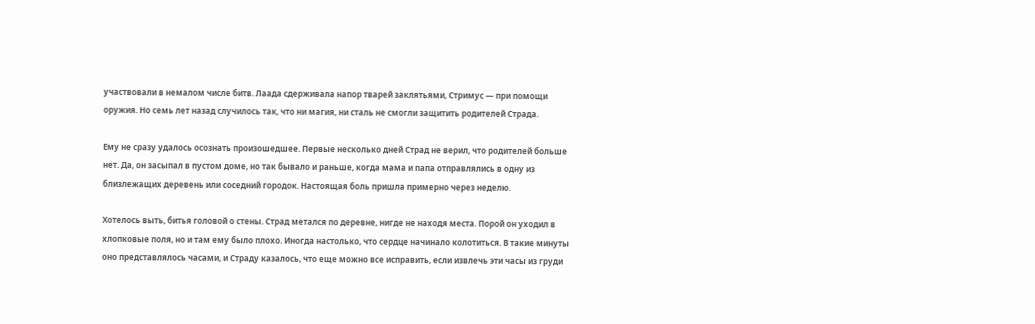участвовали в немалом числе битв. Лаада сдерживала напор тварей заклятьями, Стримус — при помощи оружия. Но семь лет назад случилось так, что ни магия, ни сталь не смогли защитить родителей Страда.

Ему не сразу удалось осознать произошедшее. Первые несколько дней Страд не верил, что родителей больше нет. Да, он засыпал в пустом доме, но так бывало и раньше, когда мама и папа отправлялись в одну из близлежащих деревень или соседний городок. Настоящая боль пришла примерно через неделю.

Хотелось выть, битья головой о стены. Страд метался по деревне, нигде не находя места. Порой он уходил в хлопковые поля, но и там ему было плохо. Иногда настолько, что сердце начинало колотиться. В такие минуты оно представлялось часами, и Страду казалось, что еще можно все исправить, если извлечь эти часы из груди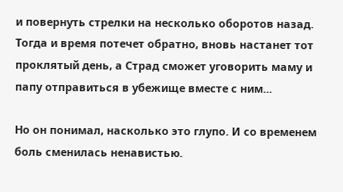и повернуть стрелки на несколько оборотов назад. Тогда и время потечет обратно, вновь настанет тот проклятый день, а Страд сможет уговорить маму и папу отправиться в убежище вместе с ним...

Но он понимал, насколько это глупо. И со временем боль сменилась ненавистью.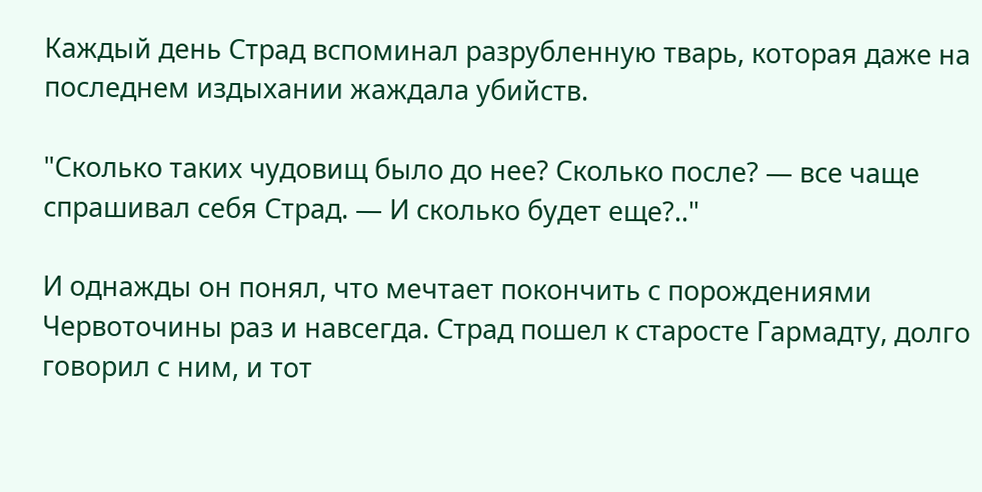Каждый день Страд вспоминал разрубленную тварь, которая даже на последнем издыхании жаждала убийств.

"Сколько таких чудовищ было до нее? Сколько после? — все чаще спрашивал себя Страд. — И сколько будет еще?.."

И однажды он понял, что мечтает покончить с порождениями Червоточины раз и навсегда. Страд пошел к старосте Гармадту, долго говорил с ним, и тот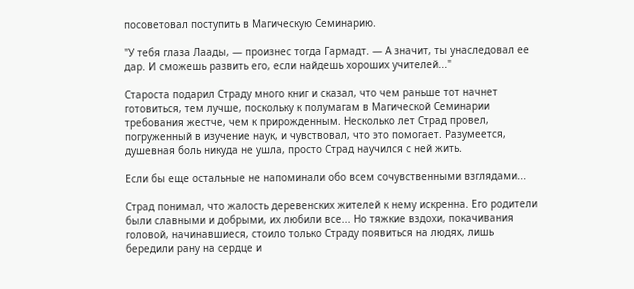посоветовал поступить в Магическую Семинарию.

"У тебя глаза Лаады, — произнес тогда Гармадт. — А значит, ты унаследовал ее дар. И сможешь развить его, если найдешь хороших учителей..."

Староста подарил Страду много книг и сказал, что чем раньше тот начнет готовиться, тем лучше, поскольку к полумагам в Магической Семинарии требования жестче, чем к прирожденным. Несколько лет Страд провел, погруженный в изучение наук, и чувствовал, что это помогает. Разумеется, душевная боль никуда не ушла, просто Страд научился с ней жить.

Если бы еще остальные не напоминали обо всем сочувственными взглядами...

Страд понимал, что жалость деревенских жителей к нему искренна. Его родители были славными и добрыми, их любили все... Но тяжкие вздохи, покачивания головой, начинавшиеся, стоило только Страду появиться на людях, лишь бередили рану на сердце и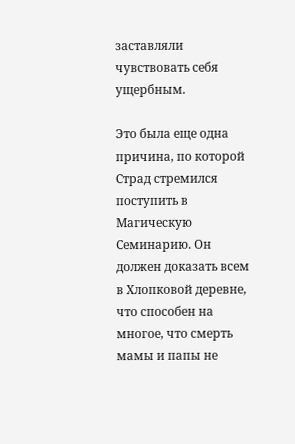заставляли чувствовать себя ущербным.

Это была еще одна причина, по которой Страд стремился поступить в Магическую Семинарию. Он должен доказать всем в Хлопковой деревне, что способен на многое, что смерть мамы и папы не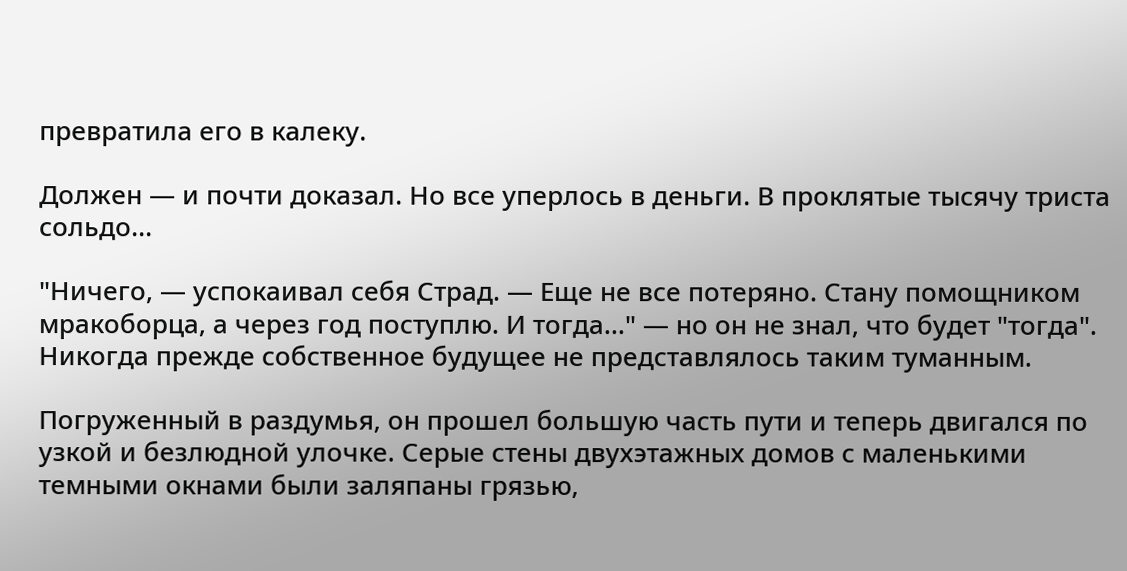превратила его в калеку.

Должен — и почти доказал. Но все уперлось в деньги. В проклятые тысячу триста сольдо...

"Ничего, — успокаивал себя Страд. — Еще не все потеряно. Стану помощником мракоборца, а через год поступлю. И тогда..." — но он не знал, что будет "тогда". Никогда прежде собственное будущее не представлялось таким туманным.

Погруженный в раздумья, он прошел большую часть пути и теперь двигался по узкой и безлюдной улочке. Серые стены двухэтажных домов с маленькими темными окнами были заляпаны грязью,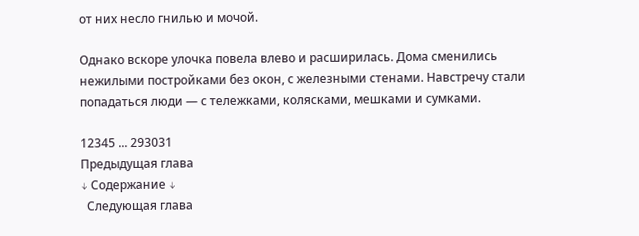от них несло гнилью и мочой.

Однако вскоре улочка повела влево и расширилась. Дома сменились нежилыми постройками без окон, с железными стенами. Навстречу стали попадаться люди — с тележками, колясками, мешками и сумками.

12345 ... 293031
Предыдущая глава
↓ Содержание ↓
  Следующая глава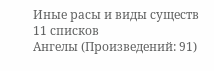Иные расы и виды существ 11 списков
Ангелы (Произведений: 91)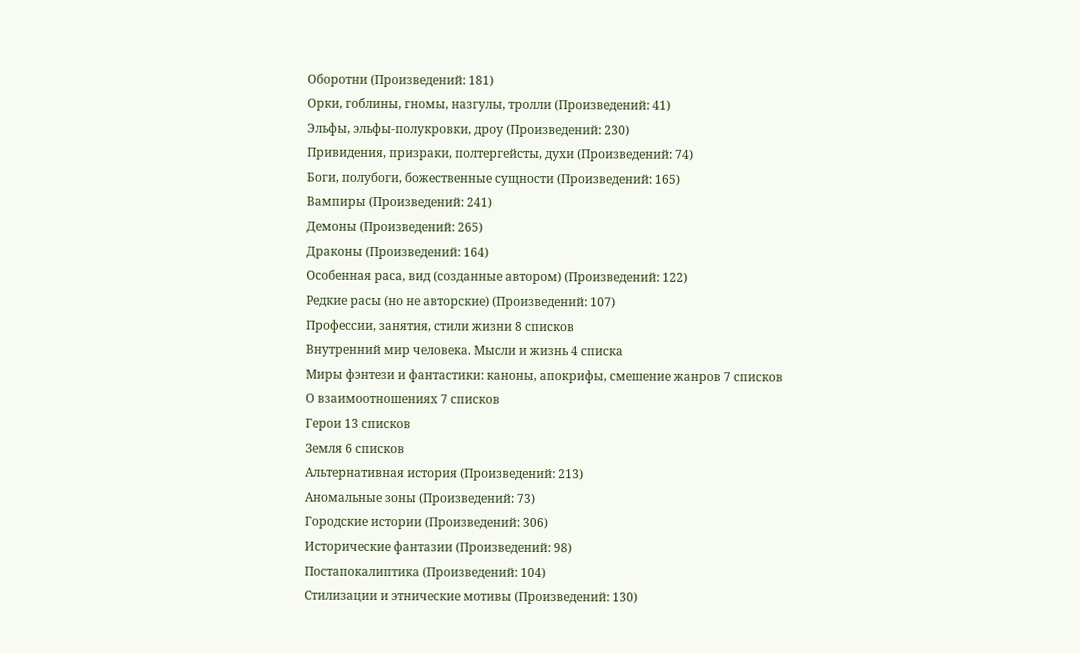Оборотни (Произведений: 181)
Орки, гоблины, гномы, назгулы, тролли (Произведений: 41)
Эльфы, эльфы-полукровки, дроу (Произведений: 230)
Привидения, призраки, полтергейсты, духи (Произведений: 74)
Боги, полубоги, божественные сущности (Произведений: 165)
Вампиры (Произведений: 241)
Демоны (Произведений: 265)
Драконы (Произведений: 164)
Особенная раса, вид (созданные автором) (Произведений: 122)
Редкие расы (но не авторские) (Произведений: 107)
Профессии, занятия, стили жизни 8 списков
Внутренний мир человека. Мысли и жизнь 4 списка
Миры фэнтези и фантастики: каноны, апокрифы, смешение жанров 7 списков
О взаимоотношениях 7 списков
Герои 13 списков
Земля 6 списков
Альтернативная история (Произведений: 213)
Аномальные зоны (Произведений: 73)
Городские истории (Произведений: 306)
Исторические фантазии (Произведений: 98)
Постапокалиптика (Произведений: 104)
Стилизации и этнические мотивы (Произведений: 130)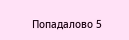Попадалово 5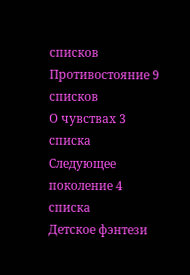списков
Противостояние 9 списков
О чувствах 3 списка
Следующее поколение 4 списка
Детское фэнтези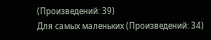(Произведений: 39)
Для самых маленьких (Произведений: 34)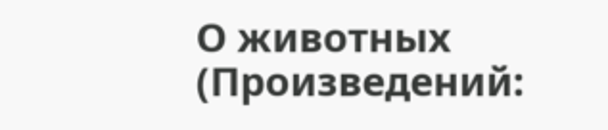О животных (Произведений: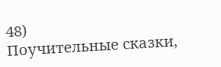48)
Поучительные сказки,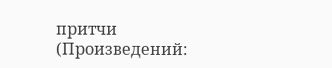притчи (Произведений: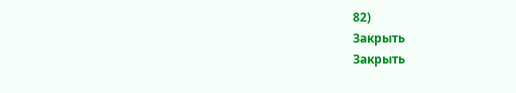82)
Закрыть
Закрыть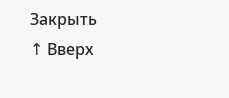Закрыть
↑ Вверх